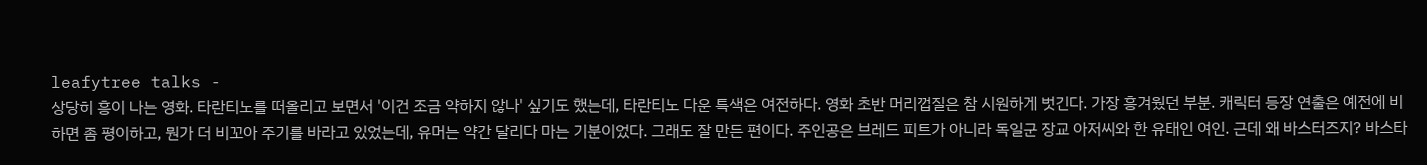leafytree talks -
상당히 흥이 나는 영화. 타란티노를 떠올리고 보면서 '이건 조금 약하지 않나' 싶기도 했는데, 타란티노 다운 특색은 여전하다. 영화 초반 머리껍질은 참 시원하게 벗긴다. 가장 흥겨웠던 부분. 캐릭터 등장 연출은 예전에 비하면 좀 평이하고, 뭔가 더 비꼬아 주기를 바라고 있었는데, 유머는 약간 달리다 마는 기분이었다. 그래도 잘 만든 편이다. 주인공은 브레드 피트가 아니라 독일군 장교 아저씨와 한 유태인 여인. 근데 왜 바스터즈지? 바스타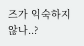즈가 익숙하지 않나..?